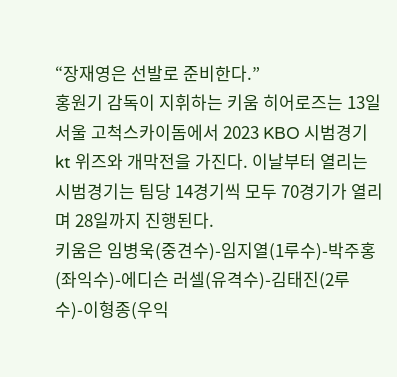“장재영은 선발로 준비한다.”
홍원기 감독이 지휘하는 키움 히어로즈는 13일 서울 고척스카이돔에서 2023 KBO 시범경기 kt 위즈와 개막전을 가진다. 이날부터 열리는 시범경기는 팀당 14경기씩 모두 70경기가 열리며 28일까지 진행된다.
키움은 임병욱(중견수)-임지열(1루수)-박주홍(좌익수)-에디슨 러셀(유격수)-김태진(2루수)-이형종(우익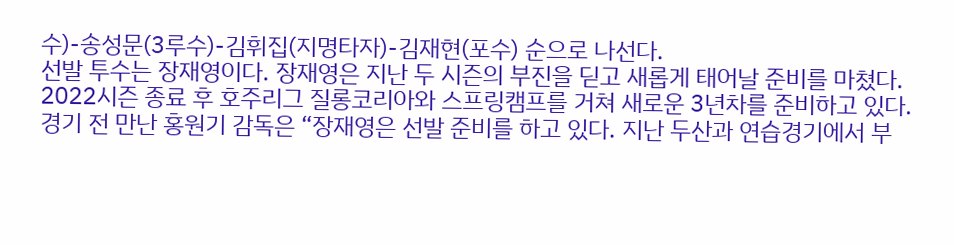수)-송성문(3루수)-김휘집(지명타자)-김재현(포수) 순으로 나선다.
선발 투수는 장재영이다. 장재영은 지난 두 시즌의 부진을 딛고 새롭게 태어날 준비를 마쳤다. 2022시즌 종료 후 호주리그 질롱코리아와 스프링캠프를 거쳐 새로운 3년차를 준비하고 있다.
경기 전 만난 홍원기 감독은 “장재영은 선발 준비를 하고 있다. 지난 두산과 연습경기에서 부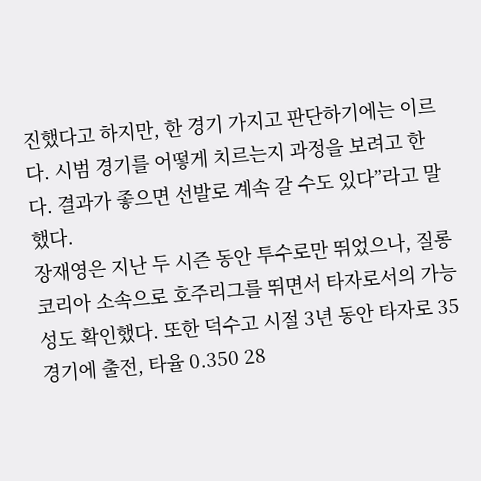진했다고 하지만, 한 경기 가지고 판단하기에는 이르다. 시범 경기를 어떻게 치르는지 과정을 보려고 한다. 결과가 좋으면 선발로 계속 갈 수도 있다”라고 말했다.
장재영은 지난 두 시즌 동안 투수로만 뛰었으나, 질롱코리아 소속으로 호주리그를 뛰면서 타자로서의 가능성도 확인했다. 또한 덕수고 시절 3년 동안 타자로 35경기에 출전, 타율 0.350 28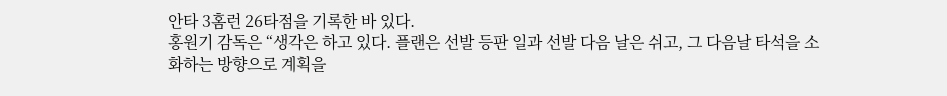안타 3홈런 26타점을 기록한 바 있다.
홍원기 감독은 “생각은 하고 있다. 플랜은 선발 등판 일과 선발 다음 날은 쉬고, 그 다음날 타석을 소화하는 방향으로 계획을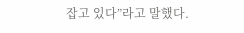잡고 있다”라고 말했다.